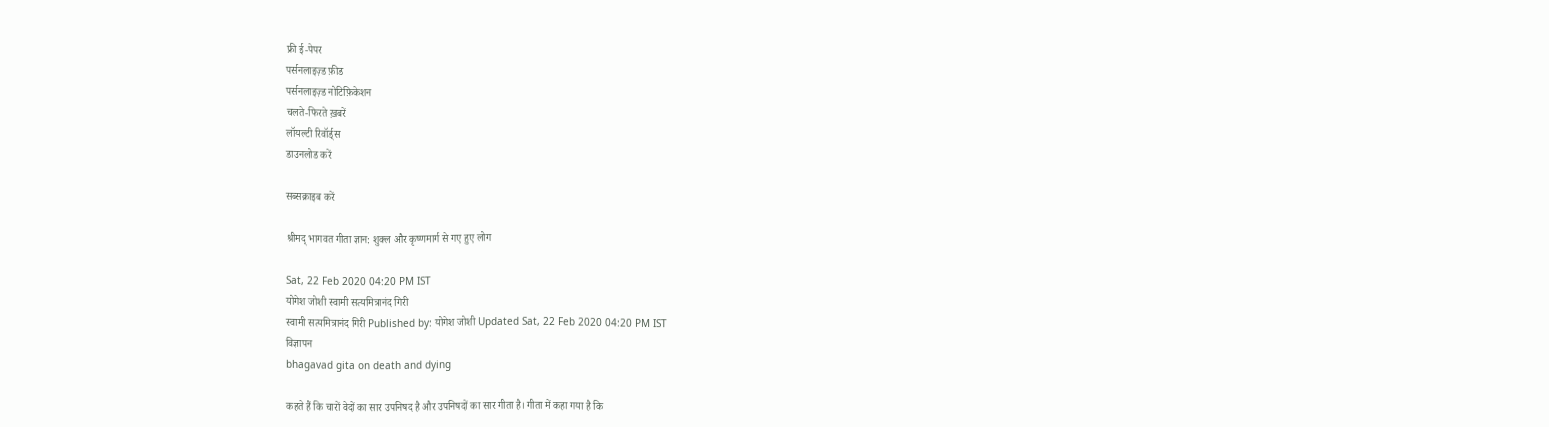फ्री ई-पेपर
पर्सनलाइज़्ड फ़ीड
पर्सनलाइज़्ड नोटिफ़िकेशन
चलते-फिरते ख़बरें
लॉयल्टी रिवॉर्ड्स
डाउनलोड करें

सब्सक्राइब करें

श्रीमद् भागवत गीता ज्ञान: शुक्ल और कृष्णमार्ग से गए हुए लोग

Sat, 22 Feb 2020 04:20 PM IST
योगेश जोशी स्वामी सत्यमित्रानंद गिरी
स्वामी सत्यमित्रानंद गिरी Published by: योगेश जोशी Updated Sat, 22 Feb 2020 04:20 PM IST
विज्ञापन
bhagavad gita on death and dying

कहते हैं कि चारों वेदों का सार उपनिषद है और उपनिषदों का सार गीता है। गीता में कहा गया है कि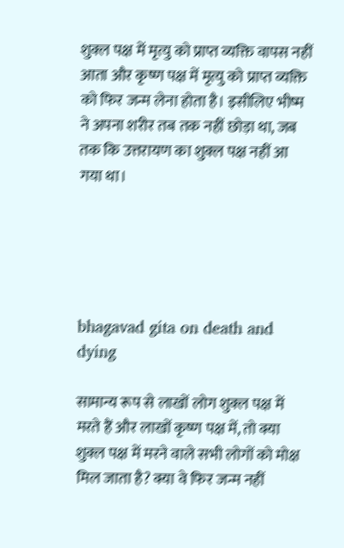शुक्ल पक्ष में मृत्यु को प्राप्त व्यक्ति वापस नहीं आता और कृष्ण पक्ष में मृत्यु को प्राप्त व्यक्ति को फिर जन्म लेना होता है। इसीलिए भीष्म ने अपना शरीर तब तक नहीं छोड़ा था, जब तक कि उत्तरायण का शुक्ल पक्ष नहीं आ गया था।





bhagavad gita on death and dying

सामान्य रूप से लाखों लोग शुक्ल पक्ष में मरते हैं और लाखों कृष्ण पक्ष में, तो क्या शुक्ल पक्ष में मरने वाले सभी लोगों को मोक्ष मिल जाता है? क्या वे फिर जन्म नहीं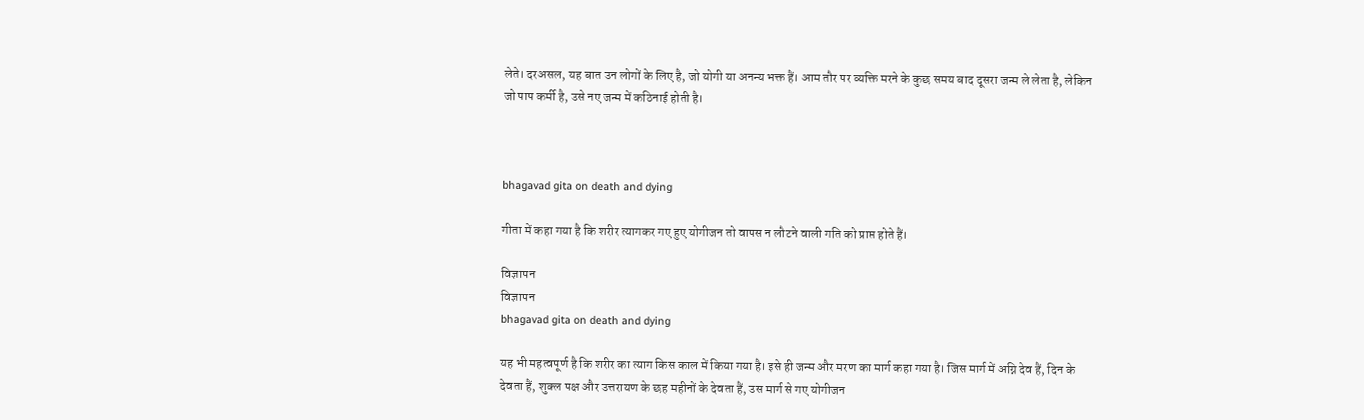लेते। दरअसल, यह बात उन लोगों के लिए है, जो योगी या अनन्य भक्त हैं। आम तौर पर व्यक्ति मरने के कुछ समय बाद दूसरा जन्म ले लेता है, लेकिन जो पाप कर्मी है, उसे नए जन्म में कठिनाई होती है।



bhagavad gita on death and dying

गीता में कहा गया है कि शरीर त्यागकर गए हुए योगीजन तो वापस न लौटने वाली गति को प्राप्त होते हैं।

विज्ञापन
विज्ञापन
bhagavad gita on death and dying

यह भी महत्वपूर्ण है कि शरीर का त्याग किस काल में किया गया है। इसे ही जन्म और मरण का मार्ग कहा गया है। जिस मार्ग में अग्नि देव हैं, दिन के देवता हैं, शुक्ल पक्ष और उत्तरायण के छह महीनों के देवता हैं, उस मार्ग से गए योगीजन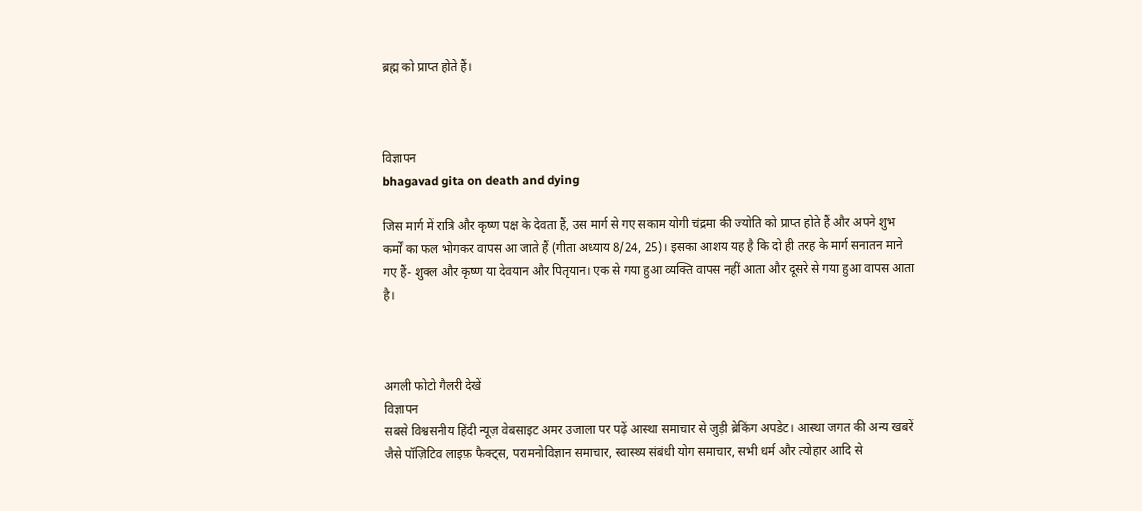ब्रह्म को प्राप्त होते हैं।



विज्ञापन
bhagavad gita on death and dying

जिस मार्ग में रात्रि और कृष्ण पक्ष के देवता हैं, उस मार्ग से गए सकाम योगी चंद्रमा की ज्योति को प्राप्त होते हैं और अपने शुभ कर्मों का फल भोगकर वापस आ जाते हैं (गीता अध्याय 8/24, 25)। इसका आशय यह है कि दो ही तरह के मार्ग सनातन माने गए हैं- शुक्ल और कृष्ण या देवयान और पितृयान। एक से गया हुआ व्यक्ति वापस नहीं आता और दूसरे से गया हुआ वापस आता है।



अगली फोटो गैलरी देखें
विज्ञापन
सबसे विश्वसनीय हिंदी न्यूज़ वेबसाइट अमर उजाला पर पढ़ें आस्था समाचार से जुड़ी ब्रेकिंग अपडेट। आस्था जगत की अन्य खबरें जैसे पॉज़िटिव लाइफ़ फैक्ट्स, परामनोविज्ञान समाचार, स्वास्थ्य संबंधी योग समाचार, सभी धर्म और त्योहार आदि से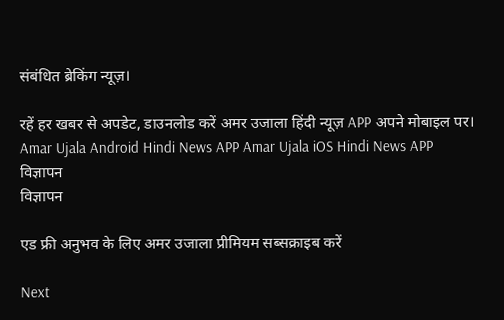संबंधित ब्रेकिंग न्यूज़।

रहें हर खबर से अपडेट, डाउनलोड करें अमर उजाला हिंदी न्यूज़ APP अपने मोबाइल पर।
Amar Ujala Android Hindi News APP Amar Ujala iOS Hindi News APP
विज्ञापन
विज्ञापन

एड फ्री अनुभव के लिए अमर उजाला प्रीमियम सब्सक्राइब करें

Next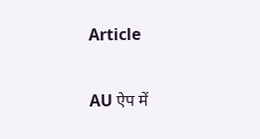Article

AU ऐप में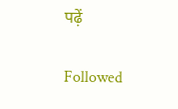पढ़ें

Followed